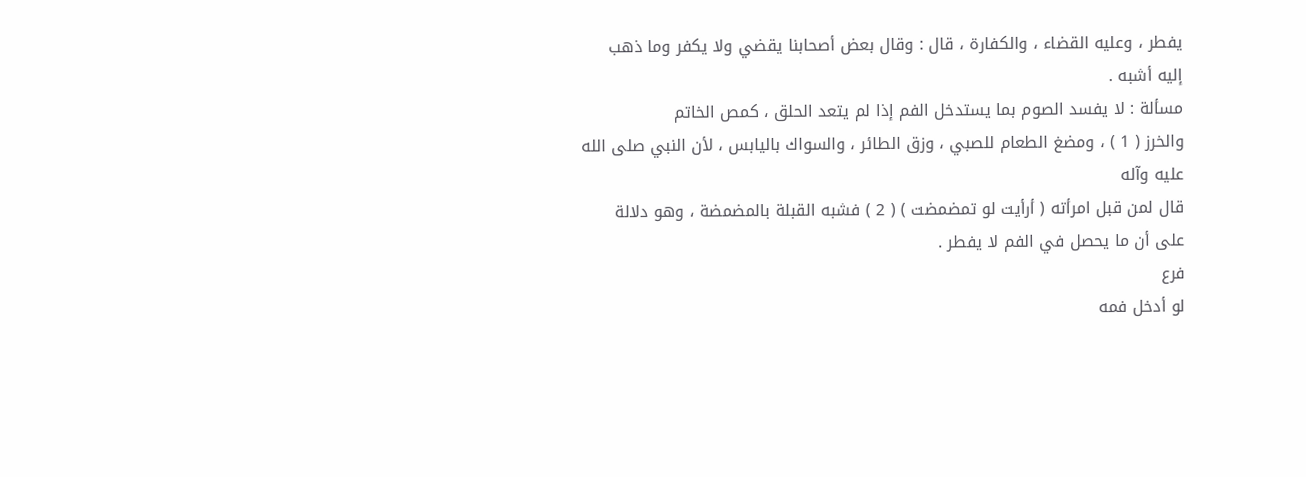يفطر ، وعليه القضاء ، والكفارة ، قال : وقال بعض أصحابنا يقضي ولا يكفر وما ذهب
إليه أشبه .
مسألة : لا يفسد الصوم بما يستدخل الفم إذا لم يتعد الحلق ، كمص الخاتم
والخرز ( 1 ) ، ومضغ الطعام للصبي ، وزق الطائر ، والسواك باليابس ، لأن النبي صلى الله عليه وآله
قال لمن قبل امرأته ( أرأيت لو تمضمضت ) ( 2 ) فشبه القبلة بالمضمضة ، وهو دلالة
على أن ما يحصل في الفم لا يفطر .
فرع
لو أدخل فمه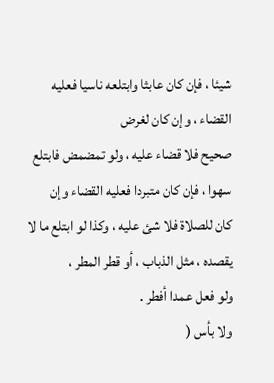شيئا ، فإن كان عابثا وابتلعه ناسيا فعليه القضاء ، وإن كان لغرض
صحيح فلا قضاء عليه ، ولو تمضمض فابتلع سهوا ، فإن كان متبردا فعليه القضاء وإن
كان للصلاة فلا شئ عليه ، وكذا لو ابتلع ما لا يقصده ، مثل الذباب ، أو قطر المطر ،
ولو فعل عمدا أفطر .
ولا بأس (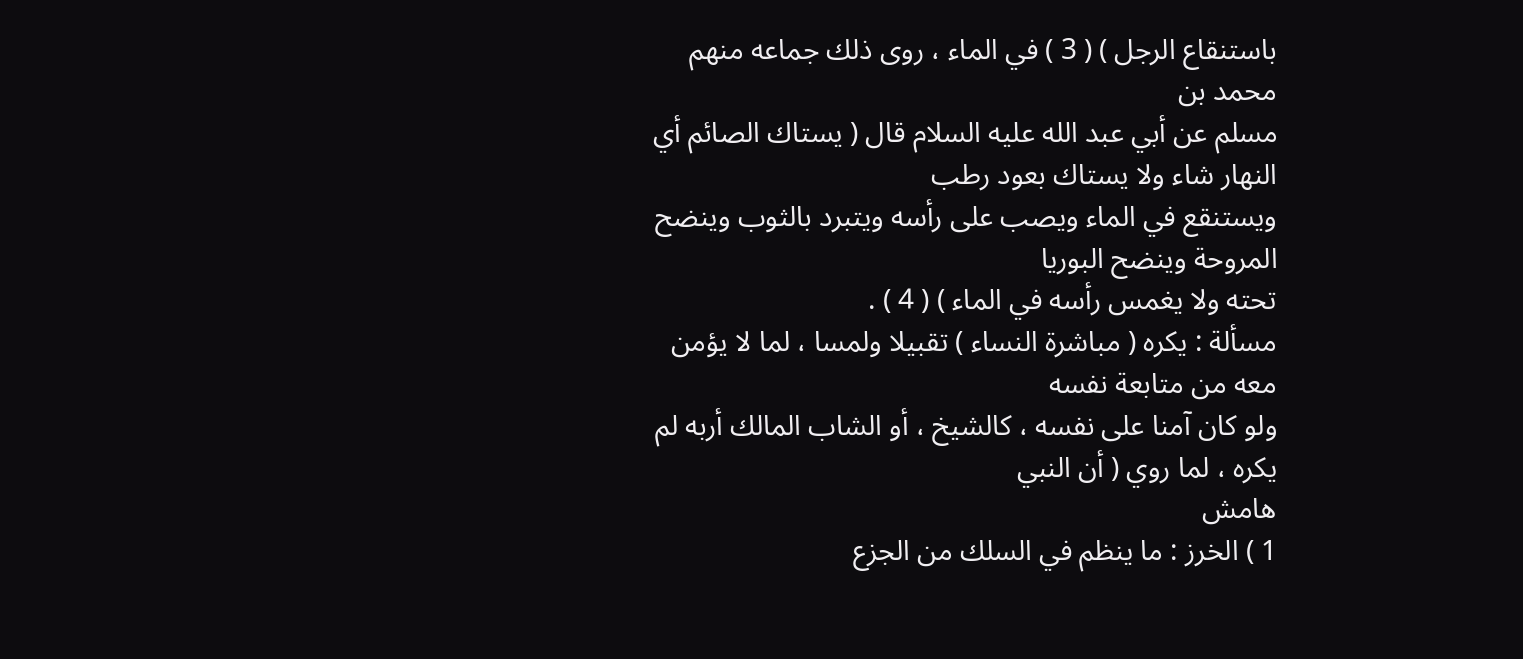باستنقاع الرجل ) ( 3 ) في الماء ، روى ذلك جماعه منهم محمد بن
مسلم عن أبي عبد الله عليه السلام قال ( يستاك الصائم أي النهار شاء ولا يستاك بعود رطب
ويستنقع في الماء ويصب على رأسه ويتبرد بالثوب وينضح المروحة وينضح البوريا
تحته ولا يغمس رأسه في الماء ) ( 4 ) .
مسألة : يكره ( مباشرة النساء ) تقبيلا ولمسا ، لما لا يؤمن معه من متابعة نفسه
ولو كان آمنا على نفسه ، كالشيخ ، أو الشاب المالك أربه لم يكره ، لما روي ( أن النبي
هامش
1 ) الخرز : ما ينظم في السلك من الجزع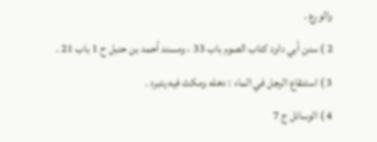والورع .
2 ) سنن أبي داود كتاب الصوم باب 33 ، ومسند أحمد بن حنبل ح 1 باب 21 .
3 ) استنقاع الرجل في الماء : دخله ومكث فيه يتبرد .
4 ) الوسائل ج 7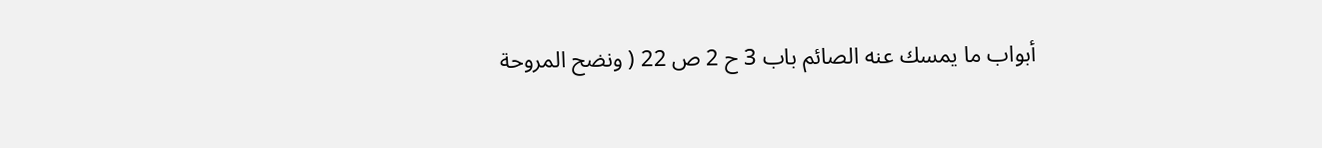أبواب ما يمسك عنه الصائم باب 3 ح 2 ص 22 ( ونضح المروحة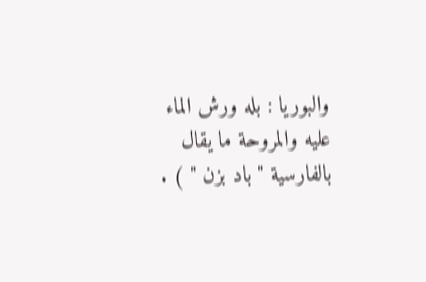والبوريا : بله ورش الماء عليه والمروحة ما يقال بالفارسية " باد بزن " ) .